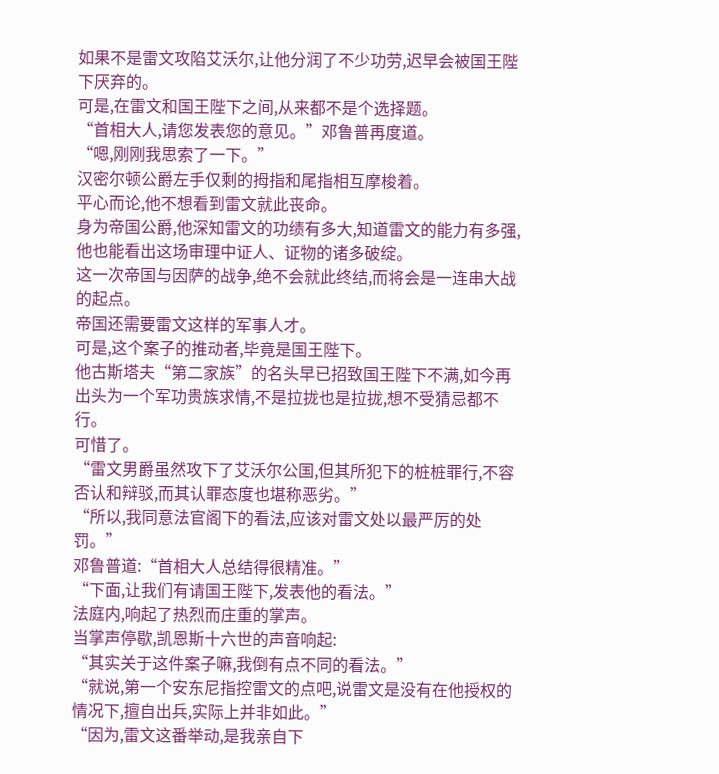如果不是雷文攻陷艾沃尔,让他分润了不少功劳,迟早会被国王陛下厌弃的。
可是,在雷文和国王陛下之间,从来都不是个选择题。
“首相大人,请您发表您的意见。”邓鲁普再度道。
“嗯,刚刚我思索了一下。”
汉密尔顿公爵左手仅剩的拇指和尾指相互摩梭着。
平心而论,他不想看到雷文就此丧命。
身为帝国公爵,他深知雷文的功绩有多大,知道雷文的能力有多强,他也能看出这场审理中证人、证物的诸多破绽。
这一次帝国与因萨的战争,绝不会就此终结,而将会是一连串大战的起点。
帝国还需要雷文这样的军事人才。
可是,这个案子的推动者,毕竟是国王陛下。
他古斯塔夫“第二家族”的名头早已招致国王陛下不满,如今再出头为一个军功贵族求情,不是拉拢也是拉拢,想不受猜忌都不行。
可惜了。
“雷文男爵虽然攻下了艾沃尔公国,但其所犯下的桩桩罪行,不容否认和辩驳,而其认罪态度也堪称恶劣。”
“所以,我同意法官阁下的看法,应该对雷文处以最严厉的处罚。”
邓鲁普道:“首相大人总结得很精准。”
“下面,让我们有请国王陛下,发表他的看法。”
法庭内,响起了热烈而庄重的掌声。
当掌声停歇,凯恩斯十六世的声音响起:
“其实关于这件案子嘛,我倒有点不同的看法。”
“就说,第一个安东尼指控雷文的点吧,说雷文是没有在他授权的情况下,擅自出兵,实际上并非如此。”
“因为,雷文这番举动,是我亲自下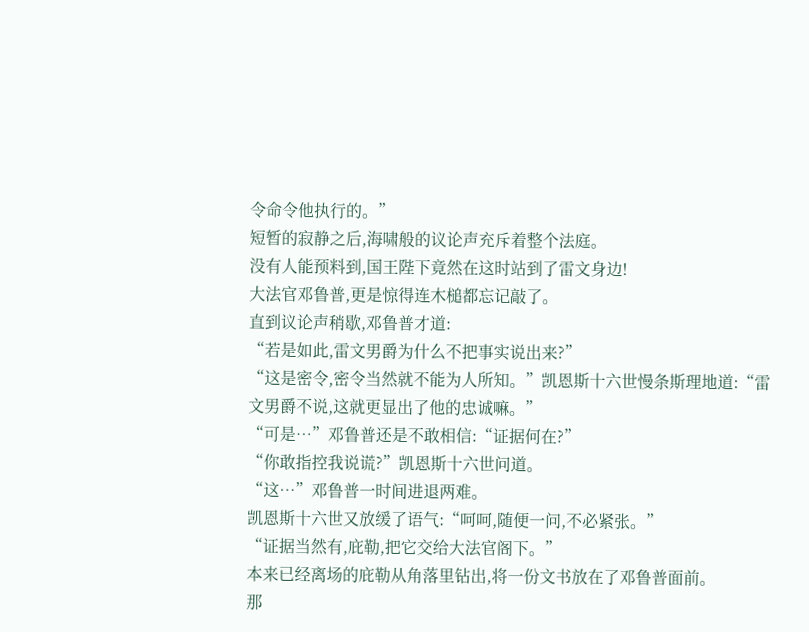令命令他执行的。”
短暂的寂静之后,海啸般的议论声充斥着整个法庭。
没有人能预料到,国王陛下竟然在这时站到了雷文身边!
大法官邓鲁普,更是惊得连木槌都忘记敲了。
直到议论声稍歇,邓鲁普才道:
“若是如此,雷文男爵为什么不把事实说出来?”
“这是密令,密令当然就不能为人所知。”凯恩斯十六世慢条斯理地道:“雷文男爵不说,这就更显出了他的忠诚嘛。”
“可是…”邓鲁普还是不敢相信:“证据何在?”
“你敢指控我说谎?”凯恩斯十六世问道。
“这…”邓鲁普一时间进退两难。
凯恩斯十六世又放缓了语气:“呵呵,随便一问,不必紧张。”
“证据当然有,庇勒,把它交给大法官阁下。”
本来已经离场的庇勒从角落里钻出,将一份文书放在了邓鲁普面前。
那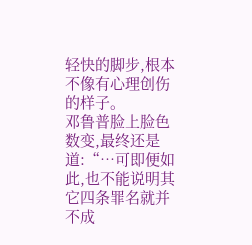轻快的脚步,根本不像有心理创伤的样子。
邓鲁普脸上脸色数变,最终还是道:“…可即便如此,也不能说明其它四条罪名就并不成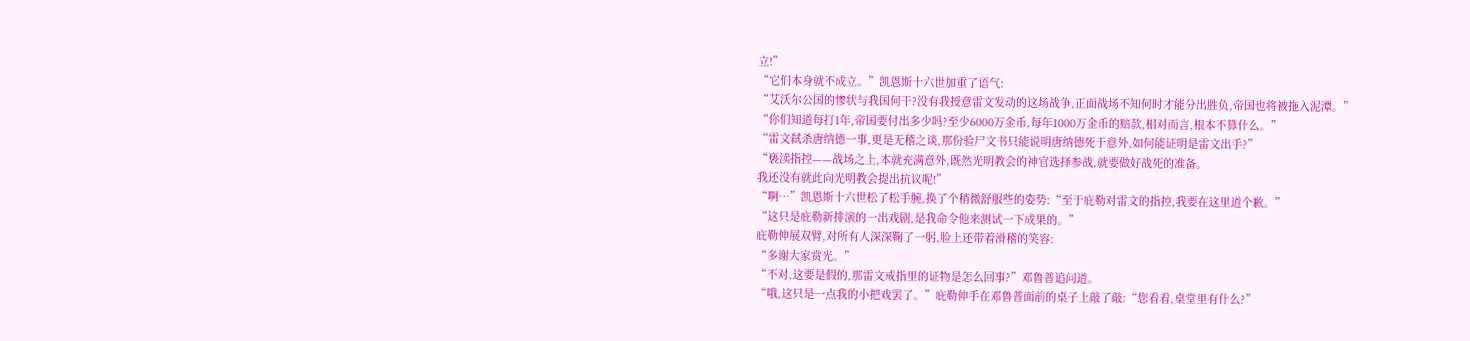立!”
“它们本身就不成立。”凯恩斯十六世加重了语气:
“艾沃尔公国的惨状与我国何干?没有我授意雷文发动的这场战争,正面战场不知何时才能分出胜负,帝国也将被拖入泥潭。”
“你们知道每打1年,帝国要付出多少吗?至少6000万金币,每年1000万金币的赔款,相对而言,根本不算什么。”
“雷文弑杀唐纳德一事,更是无稽之谈,那份验尸文书只能说明唐纳德死于意外,如何能证明是雷文出手?”
“亵渎指控——战场之上,本就充满意外,既然光明教会的神官选择参战,就要做好战死的准备。
我还没有就此向光明教会提出抗议呢!”
“啊…”凯恩斯十六世松了松手腕,换了个稍微舒服些的姿势:“至于庇勒对雷文的指控,我要在这里道个歉。”
“这只是庇勒新排演的一出戏剧,是我命令他来测试一下成果的。”
庇勒伸展双臂,对所有人深深鞠了一躬,脸上还带着滑稽的笑容:
“多谢大家赏光。”
“不对,这要是假的,那雷文戒指里的证物是怎么回事?”邓鲁普追问道。
“哦,这只是一点我的小把戏罢了。”庇勒伸手在邓鲁普面前的桌子上敲了敲:“您看看,桌堂里有什么?”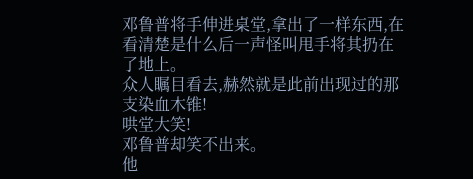邓鲁普将手伸进桌堂,拿出了一样东西,在看清楚是什么后一声怪叫甩手将其扔在了地上。
众人瞩目看去,赫然就是此前出现过的那支染血木锥!
哄堂大笑!
邓鲁普却笑不出来。
他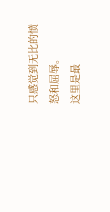只感觉到无比的愤怒和屈辱。
这里是最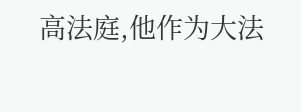高法庭,他作为大法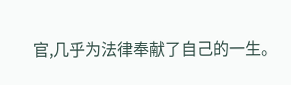官,几乎为法律奉献了自己的一生。